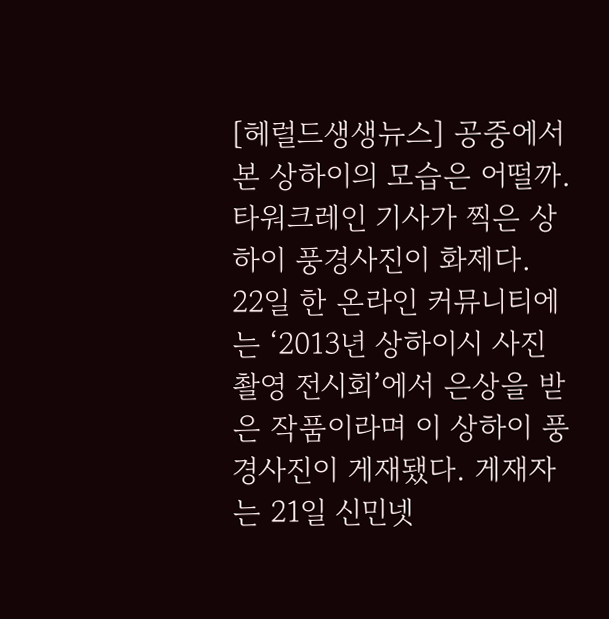[헤럴드생생뉴스] 공중에서 본 상하이의 모습은 어떨까.
타워크레인 기사가 찍은 상하이 풍경사진이 화제다.
22일 한 온라인 커뮤니티에는 ‘2013년 상하이시 사진촬영 전시회’에서 은상을 받은 작품이라며 이 상하이 풍경사진이 게재됐다. 게재자는 21일 신민넷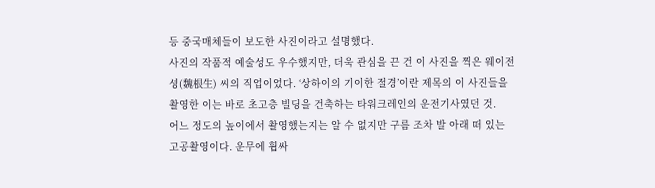등 중국매체들이 보도한 사진이라고 설명했다.
사진의 작품적 예술성도 우수했지만, 더욱 관심을 끈 건 이 사진을 찍은 웨이전셩(魏根生) 씨의 직업이었다. ‘상하이의 기이한 절경’이란 제목의 이 사진들을 촬영한 이는 바로 초고층 빌딩을 건축하는 타워크레인의 운전기사였던 것.
어느 정도의 높이에서 촬영했는지는 알 수 없지만 구름 조차 발 아래 떠 있는 고공촬영이다. 운무에 휩싸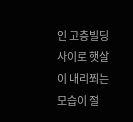인 고층빌딩 사이로 햇살이 내리쬐는 모습이 절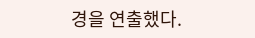경을 연출했다.